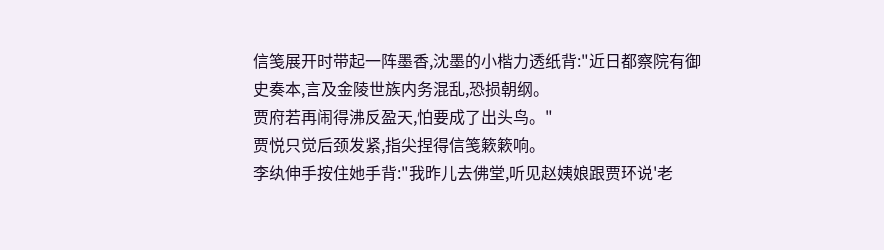信笺展开时带起一阵墨香,沈墨的小楷力透纸背:"近日都察院有御史奏本,言及金陵世族内务混乱,恐损朝纲。
贾府若再闹得沸反盈天,怕要成了出头鸟。"
贾悦只觉后颈发紧,指尖捏得信笺簌簌响。
李纨伸手按住她手背:"我昨儿去佛堂,听见赵姨娘跟贾环说'老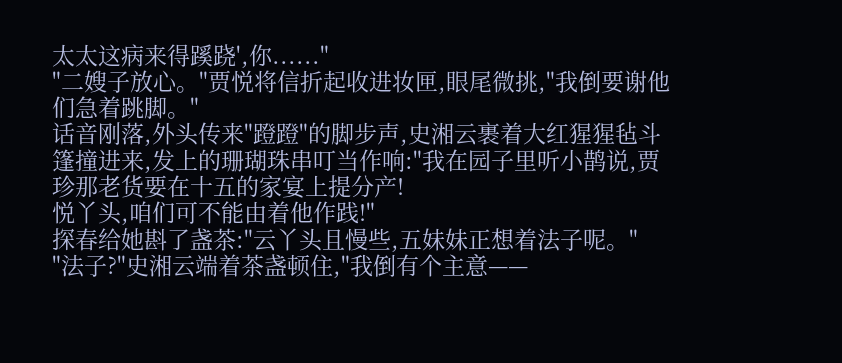太太这病来得蹊跷',你......"
"二嫂子放心。"贾悦将信折起收进妆匣,眼尾微挑,"我倒要谢他们急着跳脚。"
话音刚落,外头传来"蹬蹬"的脚步声,史湘云裹着大红猩猩毡斗篷撞进来,发上的珊瑚珠串叮当作响:"我在园子里听小鹊说,贾珍那老货要在十五的家宴上提分产!
悦丫头,咱们可不能由着他作践!"
探春给她斟了盏茶:"云丫头且慢些,五妹妹正想着法子呢。"
"法子?"史湘云端着茶盏顿住,"我倒有个主意——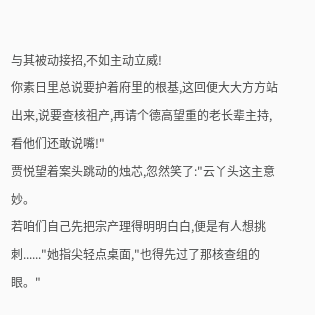与其被动接招,不如主动立威!
你素日里总说要护着府里的根基,这回便大大方方站出来,说要查核祖产,再请个德高望重的老长辈主持,看他们还敢说嘴!"
贾悦望着案头跳动的烛芯,忽然笑了:"云丫头这主意妙。
若咱们自己先把宗产理得明明白白,便是有人想挑刺......"她指尖轻点桌面,"也得先过了那核查组的眼。"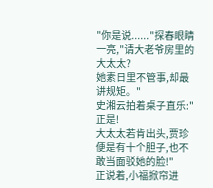"你是说......"探春眼睛一亮,"请大老爷房里的大太太?
她素日里不管事,却最讲规矩。"
史湘云拍着桌子直乐:"正是!
大太太若肯出头,贾珍便是有十个胆子,也不敢当面驳她的脸!"
正说着,小福掀帘进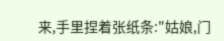来,手里捏着张纸条:"姑娘,门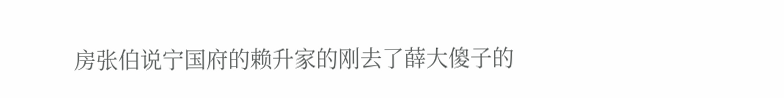房张伯说宁国府的赖升家的刚去了薛大傻子的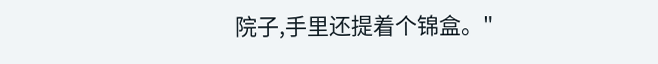院子,手里还提着个锦盒。"